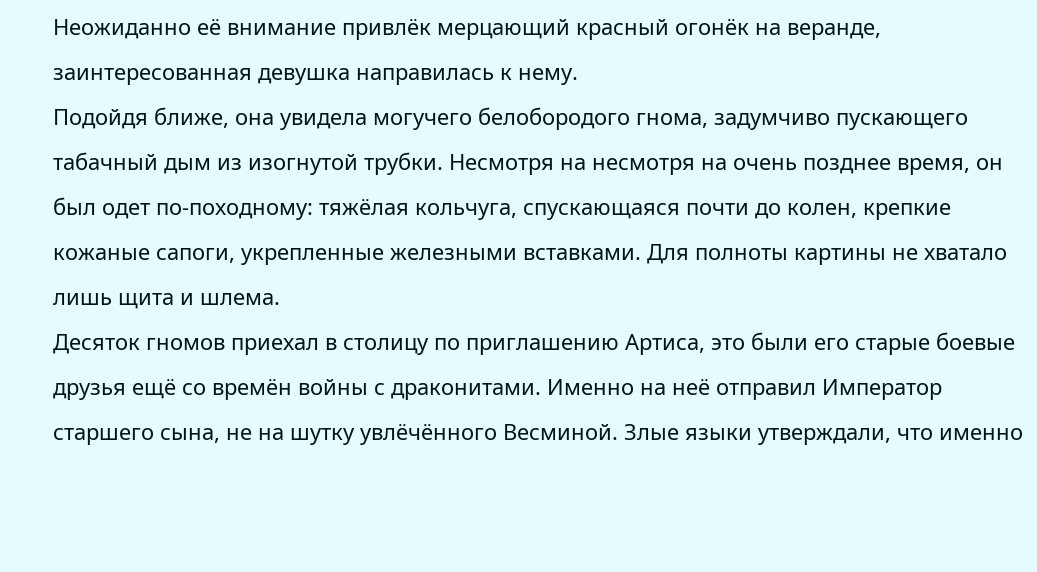Неожиданно её внимание привлёк мерцающий красный огонёк на веранде, заинтересованная девушка направилась к нему.
Подойдя ближе, она увидела могучего белобородого гнома, задумчиво пускающего табачный дым из изогнутой трубки. Несмотря на несмотря на очень позднее время, он был одет по-походному: тяжёлая кольчуга, спускающаяся почти до колен, крепкие кожаные сапоги, укрепленные железными вставками. Для полноты картины не хватало лишь щита и шлема.
Десяток гномов приехал в столицу по приглашению Артиса, это были его старые боевые друзья ещё со времён войны с драконитами. Именно на неё отправил Император старшего сына, не на шутку увлёчённого Весминой. Злые языки утверждали, что именно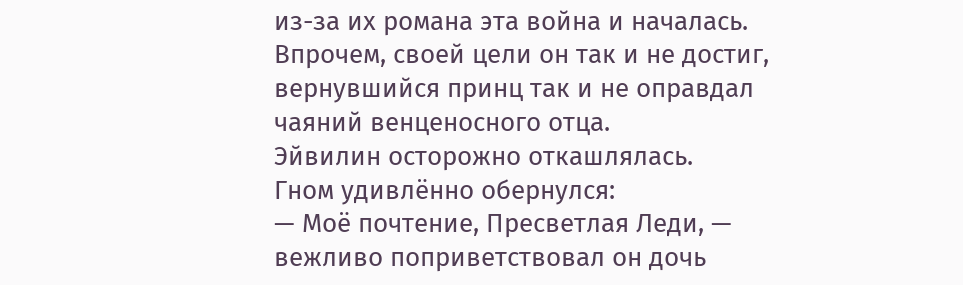из-за их романа эта война и началась. Впрочем, своей цели он так и не достиг, вернувшийся принц так и не оправдал чаяний венценосного отца.
Эйвилин осторожно откашлялась.
Гном удивлённо обернулся:
— Моё почтение, Пресветлая Леди, — вежливо поприветствовал он дочь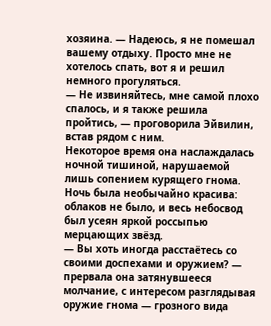хозяина. — Надеюсь, я не помешал вашему отдыху. Просто мне не хотелось спать, вот я и решил немного прогуляться.
— Не извиняйтесь, мне самой плохо спалось, и я также решила пройтись, — проговорила Эйвилин, встав рядом с ним.
Некоторое время она наслаждалась ночной тишиной, нарушаемой лишь сопением курящего гнома.
Ночь была необычайно красива: облаков не было, и весь небосвод был усеян яркой россыпью мерцающих звёзд.
— Вы хоть иногда расстаётесь со своими доспехами и оружием? — прервала она затянувшееся молчание, с интересом разглядывая оружие гнома — грозного вида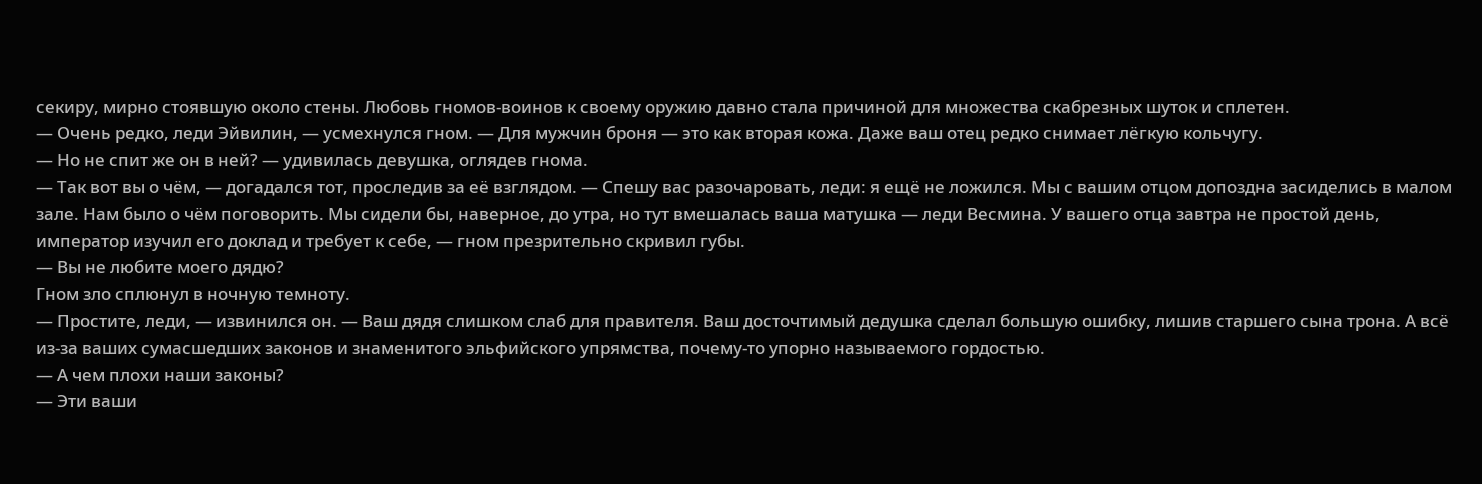секиру, мирно стоявшую около стены. Любовь гномов-воинов к своему оружию давно стала причиной для множества скабрезных шуток и сплетен.
— Очень редко, леди Эйвилин, — усмехнулся гном. — Для мужчин броня — это как вторая кожа. Даже ваш отец редко снимает лёгкую кольчугу.
— Но не спит же он в ней? — удивилась девушка, оглядев гнома.
— Так вот вы о чём, — догадался тот, проследив за её взглядом. — Спешу вас разочаровать, леди: я ещё не ложился. Мы с вашим отцом допоздна засиделись в малом зале. Нам было о чём поговорить. Мы сидели бы, наверное, до утра, но тут вмешалась ваша матушка — леди Весмина. У вашего отца завтра не простой день, император изучил его доклад и требует к себе, — гном презрительно скривил губы.
— Вы не любите моего дядю?
Гном зло сплюнул в ночную темноту.
— Простите, леди, — извинился он. — Ваш дядя слишком слаб для правителя. Ваш досточтимый дедушка сделал большую ошибку, лишив старшего сына трона. А всё из-за ваших сумасшедших законов и знаменитого эльфийского упрямства, почему-то упорно называемого гордостью.
— А чем плохи наши законы?
— Эти ваши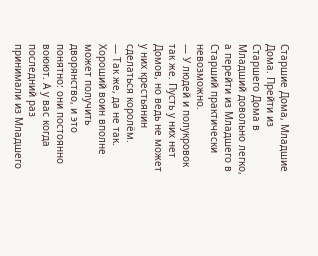Старшие Дома, Младшие Дома. Прейти из Старшего Дома в Младший довольно легко, а перейти из Младшего в Старший практически невозможно.
— У людей и полукровок так же. Пусть у них нет Домов, но ведь не может у них крестьянин сделаться королём.
— Так же, да не так. Хороший воин вполне может получить дворянство, и это понятно: они постоянно воюют. А у вас когда последний раз принимали из Младшего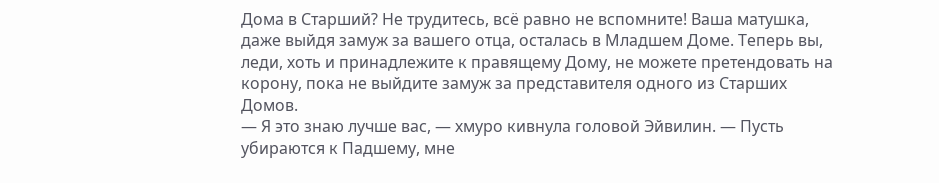Дома в Старший? Не трудитесь, всё равно не вспомните! Ваша матушка, даже выйдя замуж за вашего отца, осталась в Младшем Доме. Теперь вы, леди, хоть и принадлежите к правящему Дому, не можете претендовать на корону, пока не выйдите замуж за представителя одного из Старших Домов.
— Я это знаю лучше вас, — хмуро кивнула головой Эйвилин. — Пусть убираются к Падшему, мне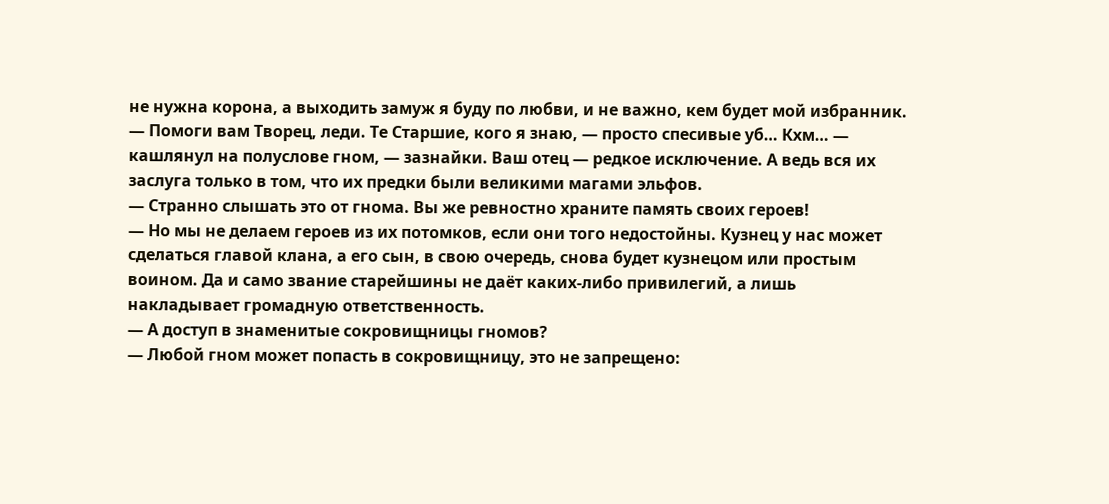не нужна корона, а выходить замуж я буду по любви, и не важно, кем будет мой избранник.
— Помоги вам Творец, леди. Те Старшие, кого я знаю, — просто спесивые уб… Кхм… — кашлянул на полуслове гном, — зазнайки. Ваш отец — редкое исключение. А ведь вся их заслуга только в том, что их предки были великими магами эльфов.
— Странно слышать это от гнома. Вы же ревностно храните память своих героев!
— Но мы не делаем героев из их потомков, если они того недостойны. Кузнец у нас может сделаться главой клана, а его сын, в свою очередь, снова будет кузнецом или простым воином. Да и само звание старейшины не даёт каких-либо привилегий, а лишь накладывает громадную ответственность.
— А доступ в знаменитые сокровищницы гномов?
— Любой гном может попасть в сокровищницу, это не запрещено: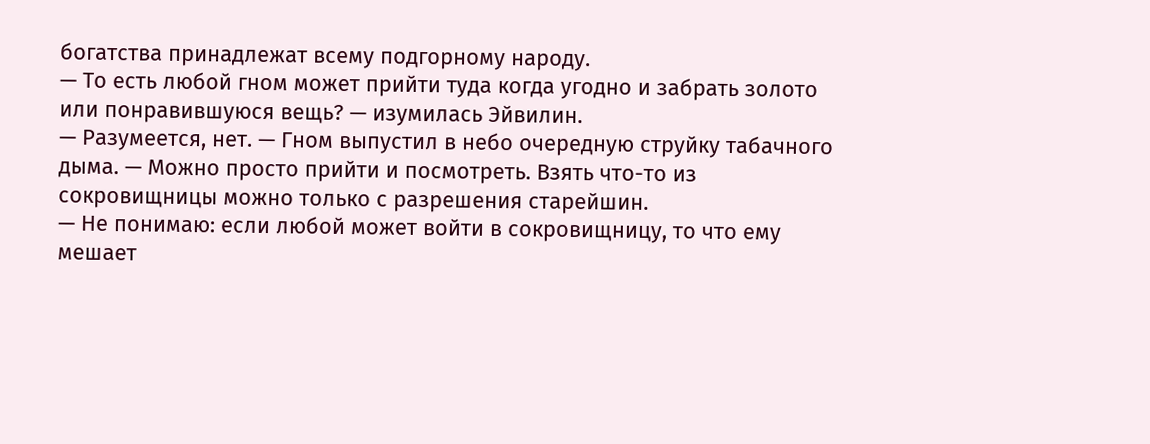богатства принадлежат всему подгорному народу.
— То есть любой гном может прийти туда когда угодно и забрать золото или понравившуюся вещь? — изумилась Эйвилин.
— Разумеется, нет. — Гном выпустил в небо очередную струйку табачного дыма. — Можно просто прийти и посмотреть. Взять что-то из сокровищницы можно только с разрешения старейшин.
— Не понимаю: если любой может войти в сокровищницу, то что ему мешает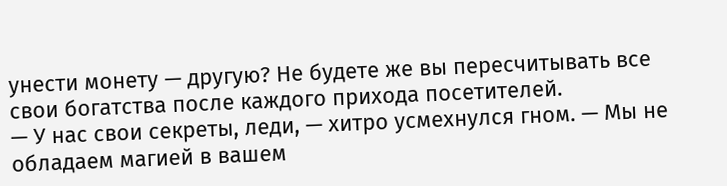унести монету — другую? Не будете же вы пересчитывать все свои богатства после каждого прихода посетителей.
— У нас свои секреты, леди, — хитро усмехнулся гном. — Мы не обладаем магией в вашем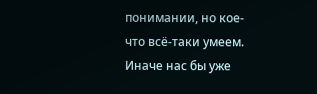понимании, но кое-что всё-таки умеем. Иначе нас бы уже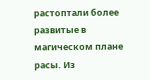растоптали более развитые в магическом плане расы. Из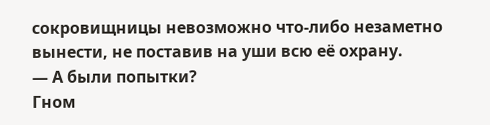сокровищницы невозможно что-либо незаметно вынести, не поставив на уши всю её охрану.
— А были попытки?
Гном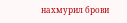нахмурил брови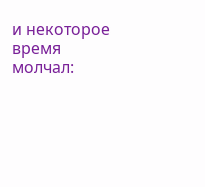и некоторое время молчал: